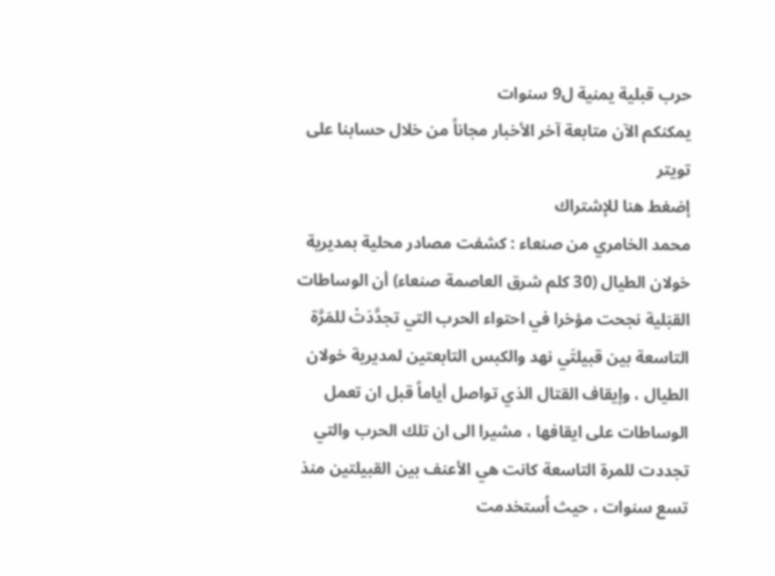حرب قبلية يمنية ل9 سنوات
يمكنكم الآن متابعة آخر الأخبار مجاناً من خلال حسابنا على تويتر
إضغط هنا للإشتراك
محمد الخامري من صنعاء : كشفت مصادر محلية بمديرية خولان الطيال (30 كلم شرق العاصمة صنعاء) أن الوساطات القبَلية نجحت مؤخرا في احتواء الحرب التي تجدَّدَتْ للمَرَّة التاسعة بين قبيلتَي نهد والكبس التابعتين لمديرية خولان الطيال ، وإيقاف القتال الذي تواصل أياماً قبل ان تعمل الوساطات على ايقافها ، مشيرا الى ان تلك الحرب والتي تجددت للمرة التاسعة كانت هي الأعنف بين القبيلتين منذ تسع سنوات ، حيث اُستخدمت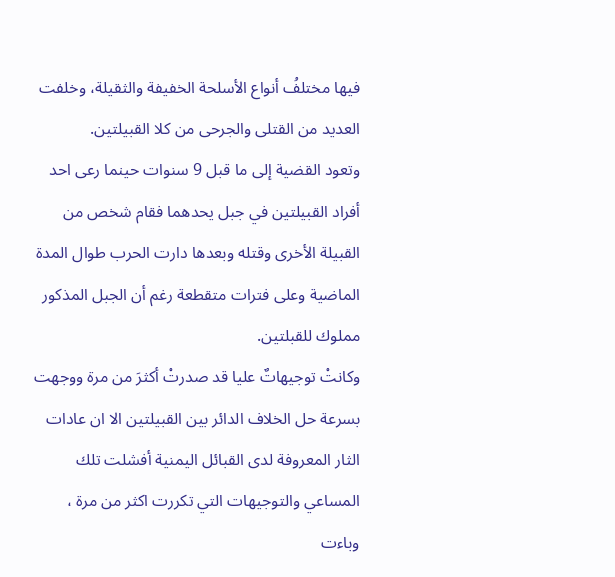فيها مختلفُ أنواع الأسلحة الخفيفة والثقيلة، وخلفت العديد من القتلى والجرحى من كلا القبيلتين.
وتعود القضية إلى ما قبل 9 سنوات حينما رعى احد أفراد القبيلتين في جبل يحدهما فقام شخص من القبيلة الأخرى وقتله وبعدها دارت الحرب طوال المدة الماضية وعلى فترات متقطعة رغم أن الجبل المذكور مملوك للقبلتين.
وكانتْ توجيهاتٌ عليا قد صدرتْ أكثرَ من مرة ووجهت بسرعة حل الخلاف الدائر بين القبيلتين الا ان عادات الثار المعروفة لدى القبائل اليمنية أفشلت تلك المساعي والتوجيهات التي تكررت اكثر من مرة ، وباءت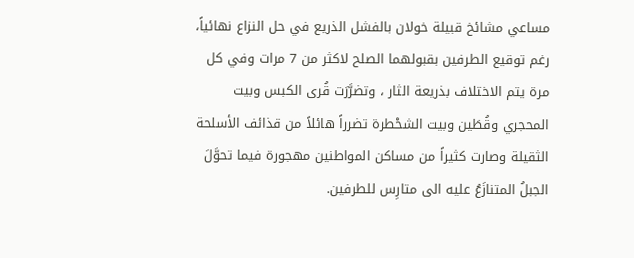مساعي مشائخ قبيلة خولان بالفشل الذريع في حل النزاع نهائياً، رغم توقيع الطرفين بقبولهما الصلح لاكثر من 7 مرات وفي كل مرة يتم الاختلاف بذريعة الثار ، وتضرَّرَت قُرى الكبس وبيت المحجري وقُطَين وبيت الشحْطرة تضرراً هائلاً من قذائف الأسلحة الثقيلة وصارت كثيراً من مساكن المواطنين مهجورة فيما تحوَّلَ الجبلُ المتنازَعُ عليه الى متارِس للطرفين.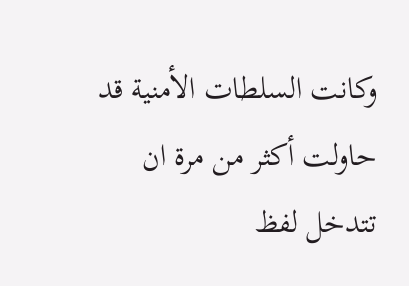وكانت السلطات الأمنية قد حاولت أكثر من مرة ان تتدخل لفظ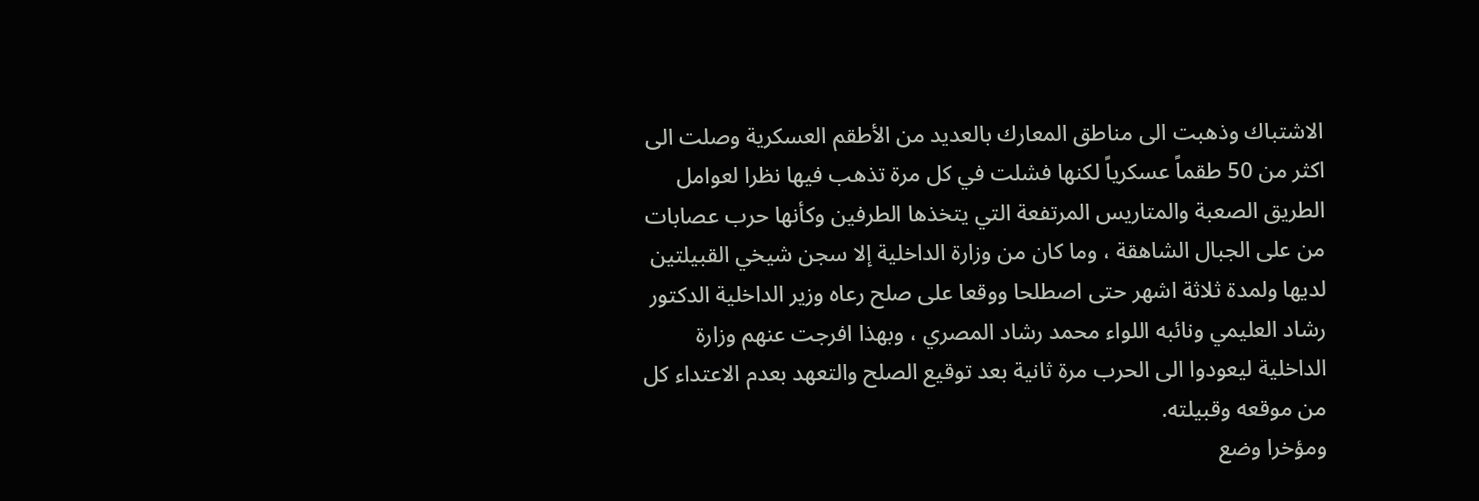الاشتباك وذهبت الى مناطق المعارك بالعديد من الأطقم العسكرية وصلت الى اكثر من 50 طقماً عسكرياً لكنها فشلت في كل مرة تذهب فيها نظرا لعوامل الطريق الصعبة والمتاريس المرتفعة التي يتخذها الطرفين وكأنها حرب عصابات من على الجبال الشاهقة ، وما كان من وزارة الداخلية إلا سجن شيخي القبيلتين لديها ولمدة ثلاثة اشهر حتى اصطلحا ووقعا على صلح رعاه وزير الداخلية الدكتور رشاد العليمي ونائبه اللواء محمد رشاد المصري ، وبهذا افرجت عنهم وزارة الداخلية ليعودوا الى الحرب مرة ثانية بعد توقيع الصلح والتعهد بعدم الاعتداء كل من موقعه وقبيلته.
ومؤخرا وضع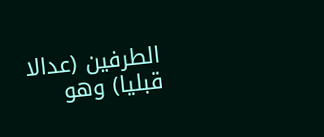الطرفين (عدالا قبليا) وهو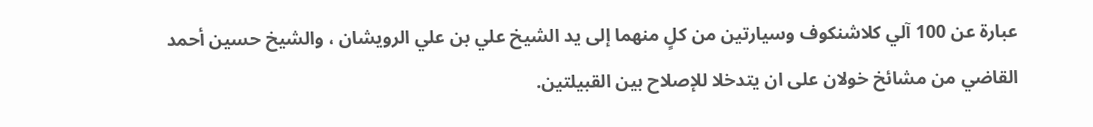عبارة عن 100 آلي كلاشنكوف وسيارتين من كلٍ منهما إلى يد الشيخ علي بن علي الرويشان ، والشيخ حسين أحمد القاضي من مشائخ خولان على ان يتدخلا للإصلاح بين القبيلتين.